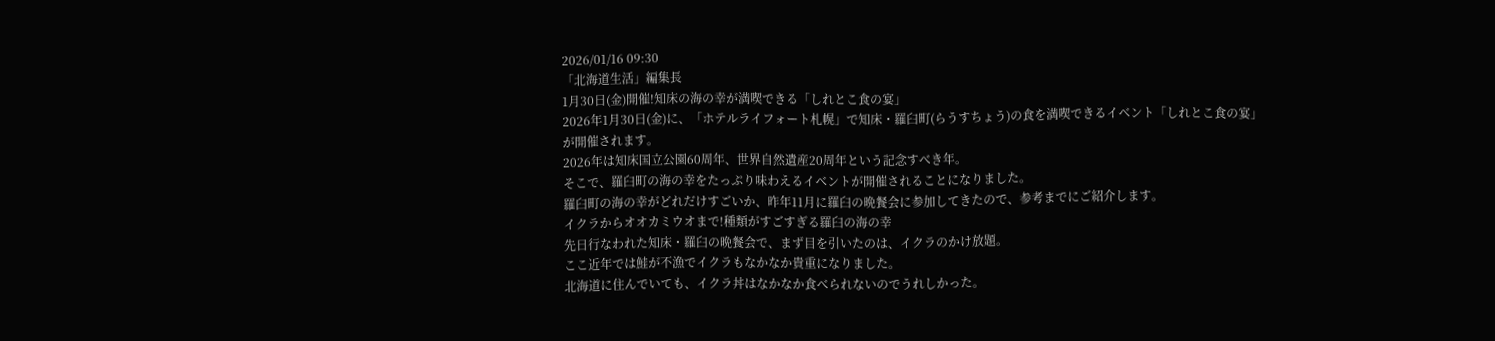2026/01/16 09:30
「北海道生活」編集長
1月30日(金)開催!知床の海の幸が満喫できる「しれとこ食の宴」
2026年1月30日(金)に、「ホテルライフォート札幌」で知床・羅臼町(らうすちょう)の食を満喫できるイベント「しれとこ食の宴」が開催されます。
2026年は知床国立公園60周年、世界自然遺産20周年という記念すべき年。
そこで、羅臼町の海の幸をたっぷり味わえるイベントが開催されることになりました。
羅臼町の海の幸がどれだけすごいか、昨年11月に羅臼の晩餐会に参加してきたので、参考までにご紹介します。
イクラからオオカミウオまで!種類がすごすぎる羅臼の海の幸
先日行なわれた知床・羅臼の晩餐会で、まず目を引いたのは、イクラのかけ放題。
ここ近年では鮭が不漁でイクラもなかなか貴重になりました。
北海道に住んでいても、イクラ丼はなかなか食べられないのでうれしかった。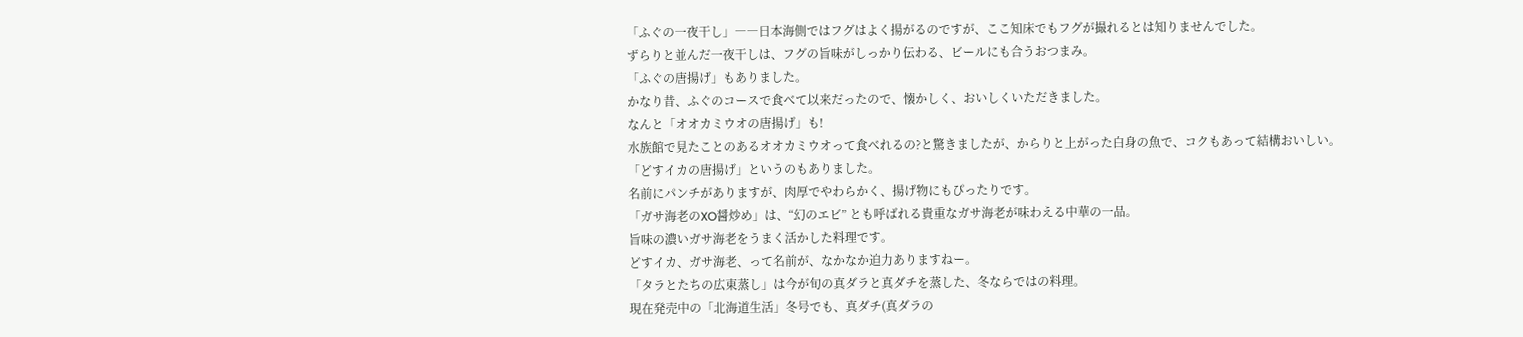「ふぐの一夜干し」――日本海側ではフグはよく揚がるのですが、ここ知床でもフグが撮れるとは知りませんでした。
ずらりと並んだ一夜干しは、フグの旨味がしっかり伝わる、ビールにも合うおつまみ。
「ふぐの唐揚げ」もありました。
かなり昔、ふぐのコースで食べて以来だったので、懐かしく、おいしくいただきました。
なんと「オオカミウオの唐揚げ」も!
水族館で見たことのあるオオカミウオって食べれるの?と驚きましたが、からりと上がった白身の魚で、コクもあって結構おいしい。
「どすイカの唐揚げ」というのもありました。
名前にパンチがありますが、肉厚でやわらかく、揚げ物にもぴったりです。
「ガサ海老のXO醤炒め」は、“幻のエビ” とも呼ばれる貴重なガサ海老が味わえる中華の一品。
旨味の濃いガサ海老をうまく活かした料理です。
どすイカ、ガサ海老、って名前が、なかなか迫力ありますねー。
「タラとたちの広東蒸し」は今が旬の真ダラと真ダチを蒸した、冬ならではの料理。
現在発売中の「北海道生活」冬号でも、真ダチ(真ダラの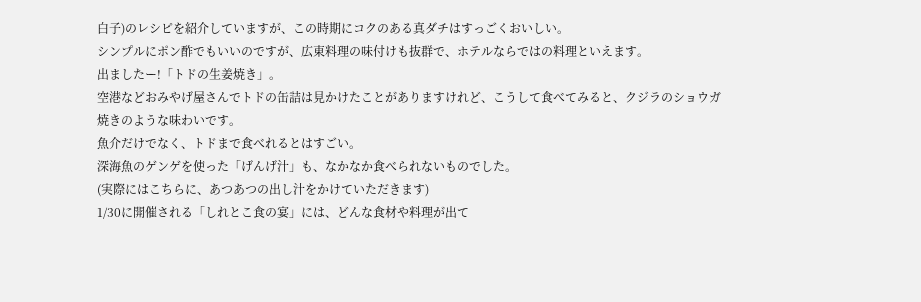白子)のレシピを紹介していますが、この時期にコクのある真ダチはすっごくおいしい。
シンプルにポン酢でもいいのですが、広東料理の味付けも抜群で、ホテルならではの料理といえます。
出ましたー!「トドの生姜焼き」。
空港などおみやげ屋さんでトドの缶詰は見かけたことがありますけれど、こうして食べてみると、クジラのショウガ焼きのような味わいです。
魚介だけでなく、トドまで食べれるとはすごい。
深海魚のゲンゲを使った「げんげ汁」も、なかなか食べられないものでした。
(実際にはこちらに、あつあつの出し汁をかけていただきます)
1/30に開催される「しれとこ食の宴」には、どんな食材や料理が出て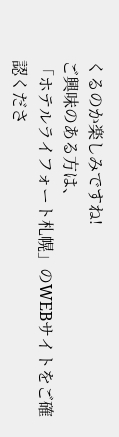くるのか楽しみですね!
ご興味のある方は、
「ホテルライフォート札幌」のWEBサイトをご確認くださ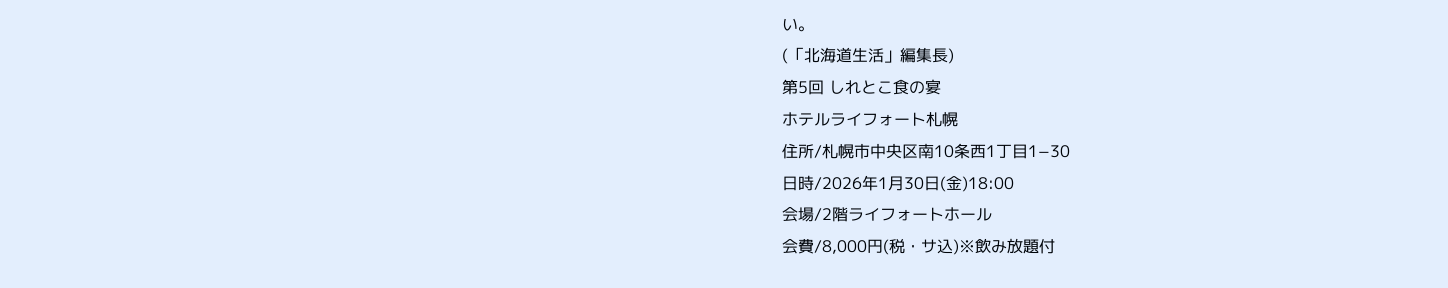い。
(「北海道生活」編集長)
第5回 しれとこ食の宴
ホテルライフォート札幌
住所/札幌市中央区南10条西1丁目1−30
日時/2026年1月30日(金)18:00
会場/2階ライフォートホール
会費/8,000円(税・サ込)※飲み放題付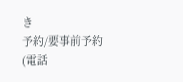き
予約/要事前予約(電話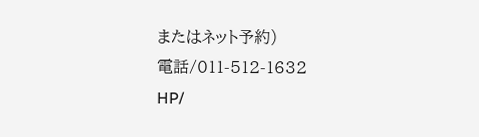またはネット予約)
電話/011-512-1632
HP/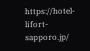https://hotel-lifort-sapporo.jp/